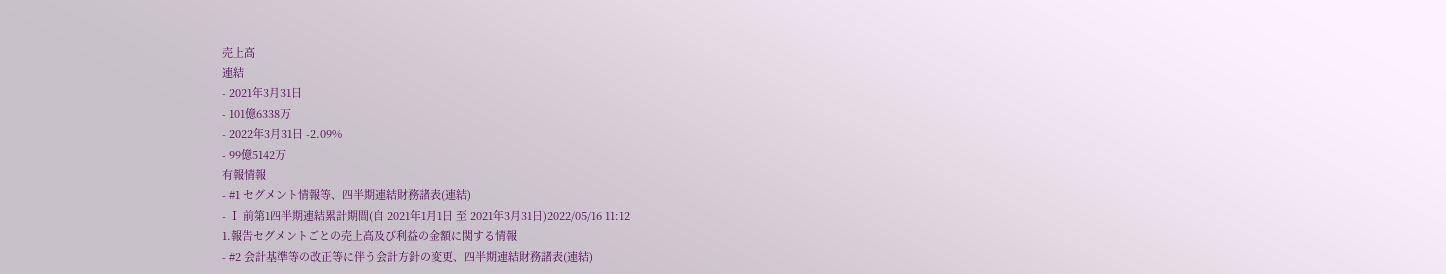売上高
連結
- 2021年3月31日
- 101億6338万
- 2022年3月31日 -2.09%
- 99億5142万
有報情報
- #1 セグメント情報等、四半期連結財務諸表(連結)
- Ⅰ 前第1四半期連結累計期間(自 2021年1月1日 至 2021年3月31日)2022/05/16 11:12
1.報告セグメントごとの売上高及び利益の金額に関する情報
- #2 会計基準等の改正等に伴う会計方針の変更、四半期連結財務諸表(連結)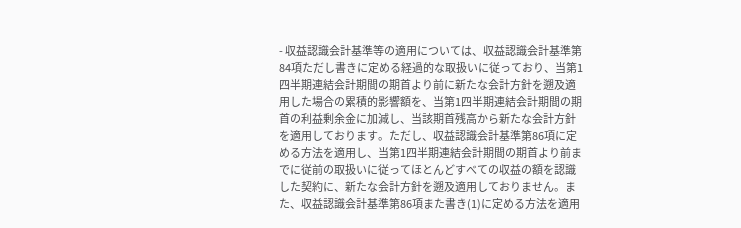- 収益認識会計基準等の適用については、収益認識会計基準第84項ただし書きに定める経過的な取扱いに従っており、当第1四半期連結会計期間の期首より前に新たな会計方針を遡及適用した場合の累積的影響額を、当第1四半期連結会計期間の期首の利益剰余金に加減し、当該期首残高から新たな会計方針を適用しております。ただし、収益認識会計基準第86項に定める方法を適用し、当第1四半期連結会計期間の期首より前までに従前の取扱いに従ってほとんどすべての収益の額を認識した契約に、新たな会計方針を遡及適用しておりません。また、収益認識会計基準第86項また書き(1)に定める方法を適用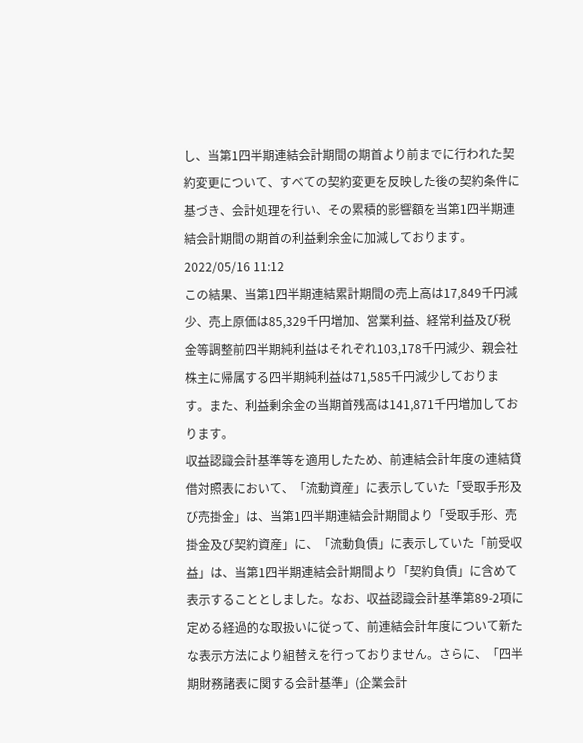し、当第1四半期連結会計期間の期首より前までに行われた契約変更について、すべての契約変更を反映した後の契約条件に基づき、会計処理を行い、その累積的影響額を当第1四半期連結会計期間の期首の利益剰余金に加減しております。2022/05/16 11:12
この結果、当第1四半期連結累計期間の売上高は17,849千円減少、売上原価は85,329千円増加、営業利益、経常利益及び税金等調整前四半期純利益はそれぞれ103,178千円減少、親会社株主に帰属する四半期純利益は71,585千円減少しております。また、利益剰余金の当期首残高は141,871千円増加しております。
収益認識会計基準等を適用したため、前連結会計年度の連結貸借対照表において、「流動資産」に表示していた「受取手形及び売掛金」は、当第1四半期連結会計期間より「受取手形、売掛金及び契約資産」に、「流動負債」に表示していた「前受収益」は、当第1四半期連結会計期間より「契約負債」に含めて表示することとしました。なお、収益認識会計基準第89-2項に定める経過的な取扱いに従って、前連結会計年度について新たな表示方法により組替えを行っておりません。さらに、「四半期財務諸表に関する会計基準」(企業会計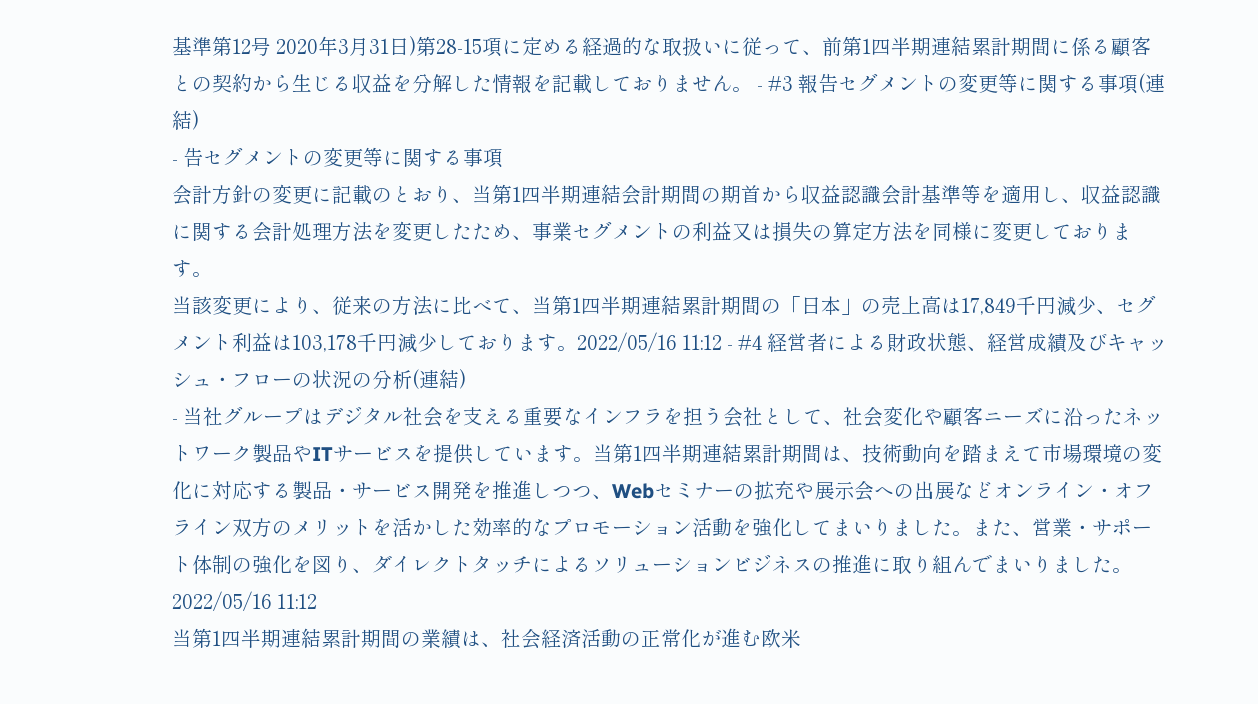基準第12号 2020年3月31日)第28-15項に定める経過的な取扱いに従って、前第1四半期連結累計期間に係る顧客との契約から生じる収益を分解した情報を記載しておりません。 - #3 報告セグメントの変更等に関する事項(連結)
- 告セグメントの変更等に関する事項
会計方針の変更に記載のとおり、当第1四半期連結会計期間の期首から収益認識会計基準等を適用し、収益認識に関する会計処理方法を変更したため、事業セグメントの利益又は損失の算定方法を同様に変更しております。
当該変更により、従来の方法に比べて、当第1四半期連結累計期間の「日本」の売上高は17,849千円減少、セグメント利益は103,178千円減少しております。2022/05/16 11:12 - #4 経営者による財政状態、経営成績及びキャッシュ・フローの状況の分析(連結)
- 当社グループはデジタル社会を支える重要なインフラを担う会社として、社会変化や顧客ニーズに沿ったネットワーク製品やITサービスを提供しています。当第1四半期連結累計期間は、技術動向を踏まえて市場環境の変化に対応する製品・サービス開発を推進しつつ、Webセミナーの拡充や展示会への出展などオンライン・オフライン双方のメリットを活かした効率的なプロモーション活動を強化してまいりました。また、営業・サポート体制の強化を図り、ダイレクトタッチによるソリューションビジネスの推進に取り組んでまいりました。2022/05/16 11:12
当第1四半期連結累計期間の業績は、社会経済活動の正常化が進む欧米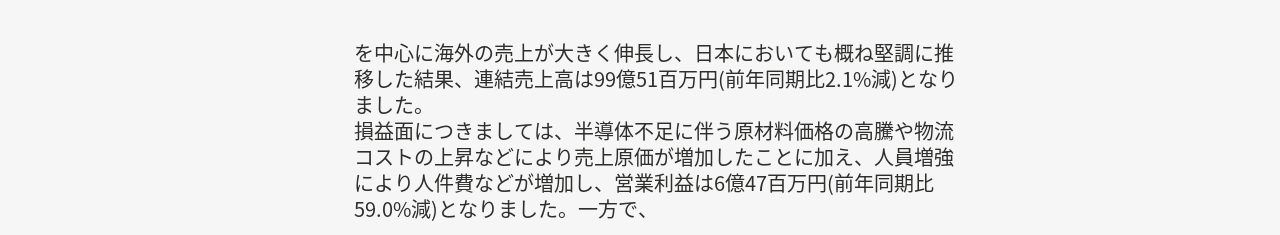を中心に海外の売上が大きく伸長し、日本においても概ね堅調に推移した結果、連結売上高は99億51百万円(前年同期比2.1%減)となりました。
損益面につきましては、半導体不足に伴う原材料価格の高騰や物流コストの上昇などにより売上原価が増加したことに加え、人員増強により人件費などが増加し、営業利益は6億47百万円(前年同期比59.0%減)となりました。一方で、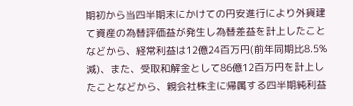期初から当四半期末にかけての円安進行により外貨建て資産の為替評価益が発生し為替差益を計上したことなどから、経常利益は12億24百万円(前年同期比8.5%減)、また、受取和解金として86億12百万円を計上したことなどから、親会社株主に帰属する四半期純利益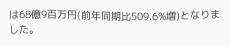は68億9百万円(前年同期比509.6%増)となりました。